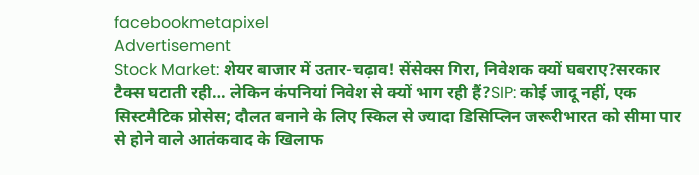facebookmetapixel
Advertisement
Stock Market: शेयर बाजार में उतार-चढ़ाव! सेंसेक्स गिरा, निवेशक क्यों घबराए?सरकार टैक्स घटाती रही… लेकिन कंपनियां निवेश से क्यों भाग रही हैं?SIP: कोई जादू नहीं, एक सिस्टमैटिक प्रोसेस; दौलत बनाने के लिए स्किल से ज्यादा डिसिप्लिन जरूरीभारत को सीमा पार से होने वाले आतंकवाद के खिलाफ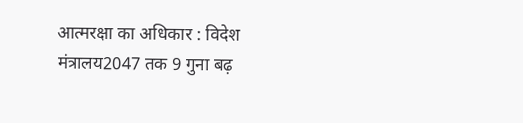आत्मरक्षा का अधिकार : विदेश मंत्रालय2047 तक 9 गुना बढ़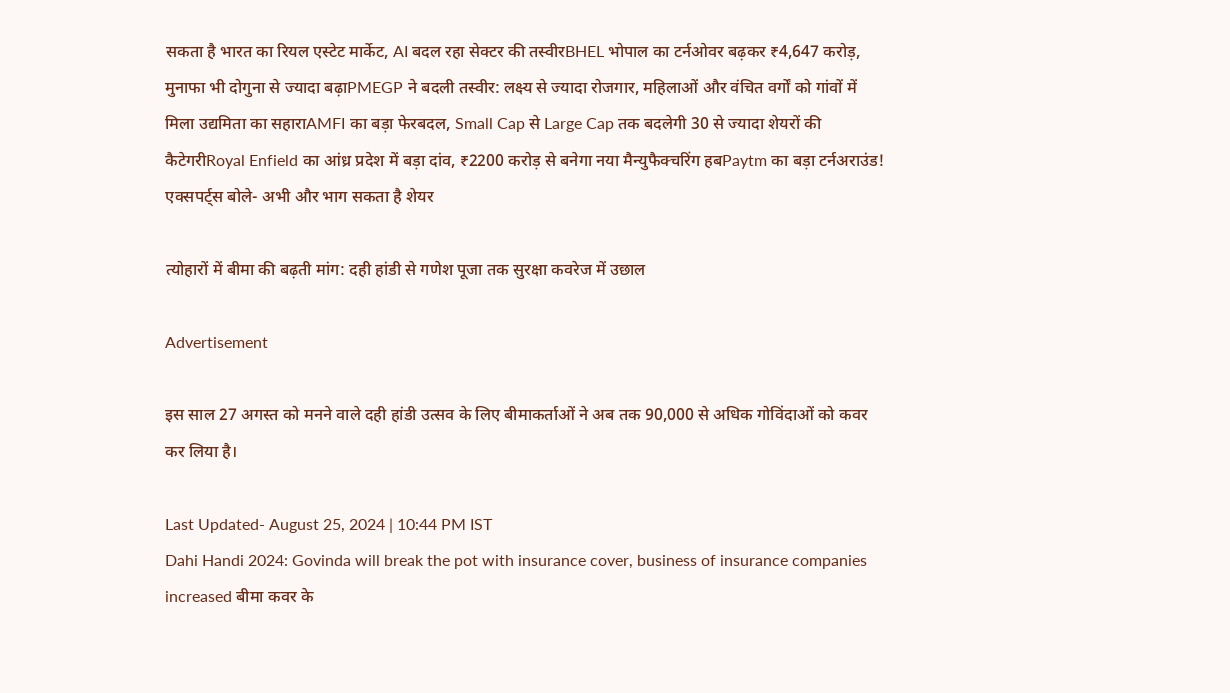सकता है भारत का रियल एस्टेट मार्केट, AI बदल रहा सेक्टर की तस्वीरBHEL भोपाल का टर्नओवर बढ़कर ₹4,647 करोड़, मुनाफा भी दोगुना से ज्यादा बढ़ाPMEGP ने बदली तस्वीर: लक्ष्य से ज्यादा रोजगार, महिलाओं और वंचित वर्गों को गांवों में मिला उद्यमिता का सहाराAMFI का बड़ा फेरबदल, Small Cap से Large Cap तक बदलेगी 30 से ज्यादा शेयरों की कैटेगरीRoyal Enfield का आंध्र प्रदेश में बड़ा दांव, ₹2200 करोड़ से बनेगा नया मैन्युफैक्चरिंग हबPaytm का बड़ा टर्नअराउंड! एक्सपर्ट्स बोले- अभी और भाग सकता है शेयर

त्योहारों में बीमा की बढ़ती मांग: दही हांडी से गणेश पूजा तक सुरक्षा कवरेज में उछाल

Advertisement

इस साल 27 अगस्त को मनने वाले दही हांडी उत्सव के लिए बीमाकर्ताओं ने अब तक 90,000 से अधिक गोविंदाओं को कवर कर लिया है।

Last Updated- August 25, 2024 | 10:44 PM IST
Dahi Handi 2024: Govinda will break the pot with insurance cover, business of insurance companies increased बीमा कवर के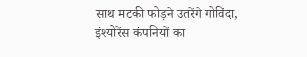साथ मटकी फोड़ने उतरेंगे गोविंदा, इंश्योरेंस कंपनियों का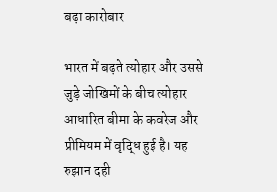बढ़ा कारोबार

भारत में बढ़ते त्योहार और उससे जुड़े जोखिमों के बीच त्योहार आधारित बीमा के कवरेज और प्रीमियम में वृद्धि हुई है। यह रुझान दही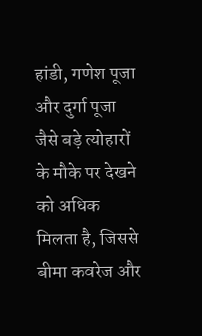हांडी, गणेश पूजा और दुर्गा पूजा जैसे बड़े त्योहारों के मौके पर देखने को अधिक मिलता है, जिससे बीमा कवरेज और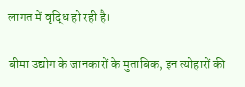लागत में वृद्धि हो रही है।

बीमा उद्योग के जानकारों के मुताबिक, इन त्योहारों की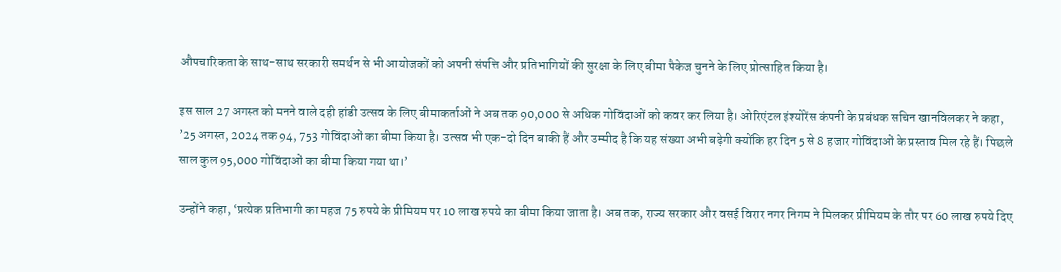औपचारिकता के साथ-साथ सरकारी समर्थन से भी आयोजकों को अपनी संपत्ति और प्रतिभागियों की सुरक्षा के लिए बीमा पैकेज चुनने के लिए प्रोत्साहित किया है।

इस साल 27 अगस्त को मनने वाले दही हांडी उत्सव के लिए बीमाकर्ताओं ने अब तक 90,000 से अधिक गोविंदाओं को कवर कर लिया है। ओरिएंटल इंश्योरेंस कंपनी के प्रबंधक सचिन खानविलकर ने कहा, ’25 अगस्त, 2024 तक 94, 753 गोविंदाओं का बीमा किया है। उत्सव भी एक-दो दिन बाकी हैं और उम्मीद है कि यह संख्या अभी बढ़ेगी क्योंकि हर दिन 5 से 8 हजार गोविंदाओं के प्रस्ताव मिल रहे हैं। पिछले साल कुल 95,000 गोविंदाओं का बीमा किया गया था।’

उन्होंने कहा, ‘प्रत्येक प्रतिभागी का महज 75 रुपये के प्रीमियम पर 10 लाख रुपये का बीमा किया जाता है। अब तक, राज्य सरकार और वसई विरार नगर निगम ने मिलकर प्रीमियम के तौर पर 60 लाख रुपये दिए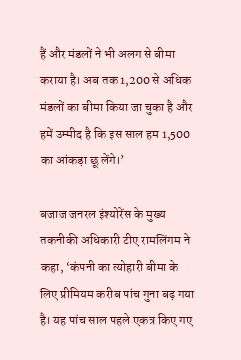हैं और मंडलों ने भी अलग से बीमा कराया है। अब तक 1,200 से अधिक मंडलों का बीमा किया जा चुका है और हमें उम्मीद है कि इस साल हम 1,500 का आंकड़ा छू लेंगे।’

बजाज जनरल इंश्योरेंस के मुख्य तकनीकी अधिकारी टीए रामलिंगम ने कहा, ‘कंपनी का त्योहारी बीमा के लिए प्रीमियम करीब पांच गुना बढ़ गया है। यह पांच साल पहले एकत्र किए गए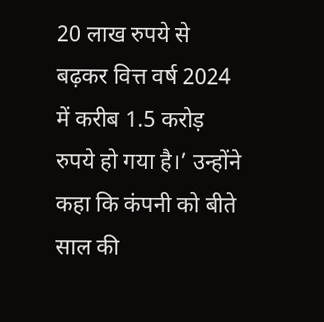20 लाख रुपये से बढ़कर वित्त वर्ष 2024 में करीब 1.5 करोड़ रुपये हो गया है।’ उन्होंने कहा कि कंपनी को बीते साल की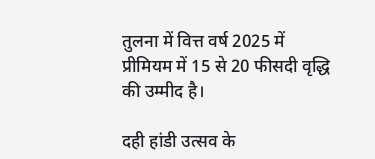तुलना में वित्त वर्ष 2025 में प्रीमियम में 15 से 20 फीसदी वृद्धि की उम्मीद है।

दही हांडी उत्सव के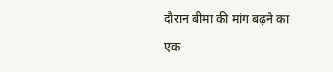दौरान बीमा की मांग बढ़ने का एक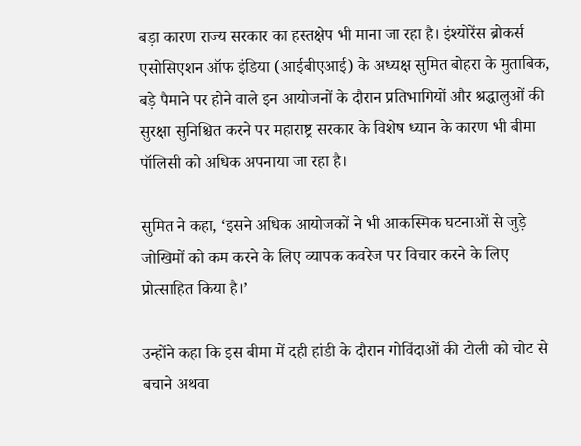बड़ा कारण राज्य सरकार का हस्तक्षेप भी माना जा रहा है। इंश्योरेंस ब्रोकर्स एसोसिएशन ऑफ इंडिया (आईबीएआई) के अध्यक्ष सुमित बोहरा के मुताबिक, बड़े पैमाने पर होने वाले इन आयोजनों के दौरान प्रतिभागियों और श्रद्धालुओं की सुरक्षा सुनिश्चित करने पर महाराष्ट्र सरकार के विशेष ध्यान के कारण भी बीमा पॉलिसी को अधिक अपनाया जा रहा है।

सुमित ने कहा, ‘इसने अधिक आयोजकों ने भी आकस्मिक घटनाओं से जुड़े जोखिमों को कम करने के लिए व्यापक कवरेज पर विचार करने के लिए प्रोत्साहित किया है।’

उन्होंने कहा कि इस बीमा में दही हांडी के दौरान गोविंदाओं की टोली को चोट से बचाने अथवा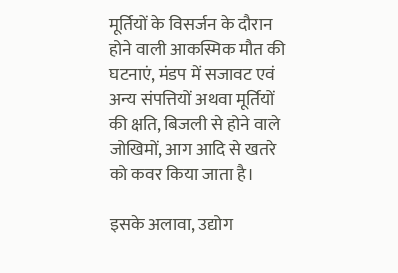मूर्तियों के विसर्जन के दौरान होने वाली आकस्मिक मौत की घटनाएं, मंडप में सजावट एवं अन्य संपत्तियों अथवा मूर्तियों की क्षति, बिजली से होने वाले जोखिमों, आग आदि से खतरे को कवर किया जाता है।

इसके अलावा, उद्योग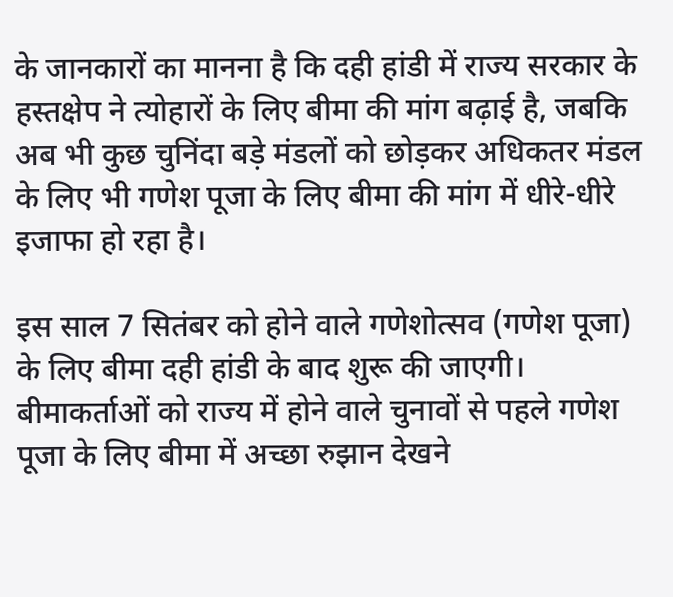के जानकारों का मानना है कि दही हांडी में राज्य सरकार के हस्तक्षेप ने त्योहारों के लिए बीमा की मांग बढ़ाई है, जबकि अब भी कुछ चुनिंदा बड़े मंडलों को छोड़कर अधिकतर मंडल के लिए भी गणेश पूजा के लिए बीमा की मांग में धीरे-धीरे इजाफा हो रहा है।

इस साल 7 सितंबर को होने वाले गणेशोत्सव (गणेश पूजा) के लिए बीमा दही हांडी के बाद शुरू की जाएगी। बीमाकर्ताओं को राज्य में होने वाले चुनावों से पहले गणेश पूजा के लिए बीमा में अच्छा रुझान देखने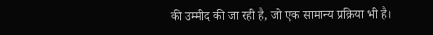की उम्मीद की जा रही है, जो एक सामान्य प्रक्रिया भी है।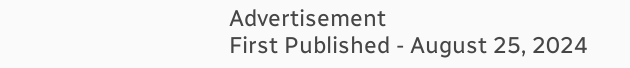Advertisement
First Published - August 25, 2024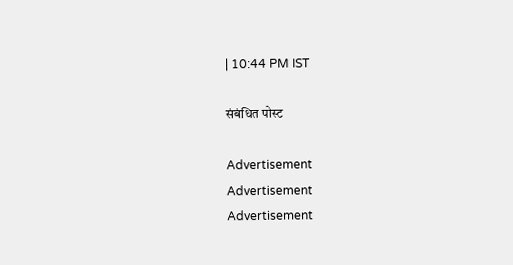| 10:44 PM IST

संबंधित पोस्ट

Advertisement
Advertisement
Advertisement